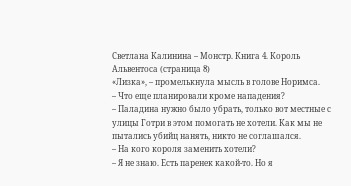Светлана Калинина – Монстр. Книга 4. Король Альвентоса (страница 8)
«Лизка», – промелькнула мысль в голове Норимса.
– Что еще планировали кроме нападения?
– Паладина нужно было убрать, только вот местные с улицы Готри в этом помогать не хотели. Как мы не пытались убийц нанять, никто не соглашался.
– На кого короля заменить хотели?
– Я не знаю. Есть паренек какой-то. Но я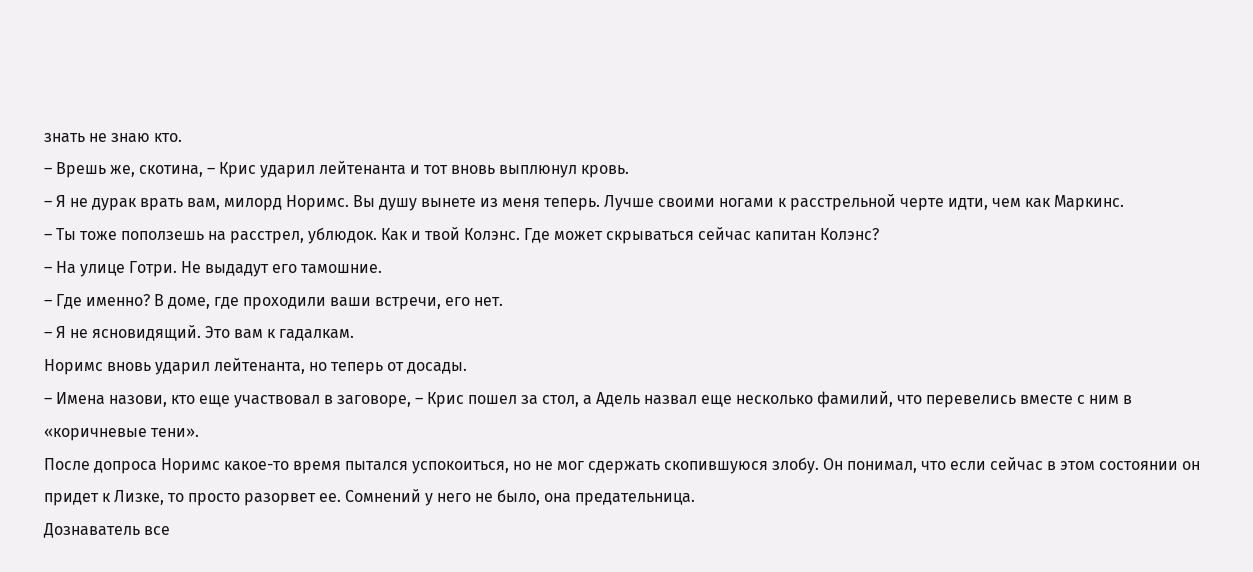знать не знаю кто.
– Врешь же, скотина, – Крис ударил лейтенанта и тот вновь выплюнул кровь.
– Я не дурак врать вам, милорд Норимс. Вы душу вынете из меня теперь. Лучше своими ногами к расстрельной черте идти, чем как Маркинс.
– Ты тоже поползешь на расстрел, ублюдок. Как и твой Колэнс. Где может скрываться сейчас капитан Колэнс?
– На улице Готри. Не выдадут его тамошние.
– Где именно? В доме, где проходили ваши встречи, его нет.
– Я не ясновидящий. Это вам к гадалкам.
Норимс вновь ударил лейтенанта, но теперь от досады.
– Имена назови, кто еще участвовал в заговоре, – Крис пошел за стол, а Адель назвал еще несколько фамилий, что перевелись вместе с ним в «коричневые тени».
После допроса Норимс какое-то время пытался успокоиться, но не мог сдержать скопившуюся злобу. Он понимал, что если сейчас в этом состоянии он придет к Лизке, то просто разорвет ее. Сомнений у него не было, она предательница.
Дознаватель все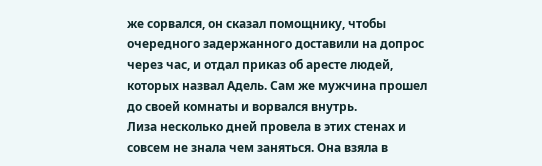же сорвался, он сказал помощнику, чтобы очередного задержанного доставили на допрос через час, и отдал приказ об аресте людей, которых назвал Адель. Сам же мужчина прошел до своей комнаты и ворвался внутрь.
Лиза несколько дней провела в этих стенах и совсем не знала чем заняться. Она взяла в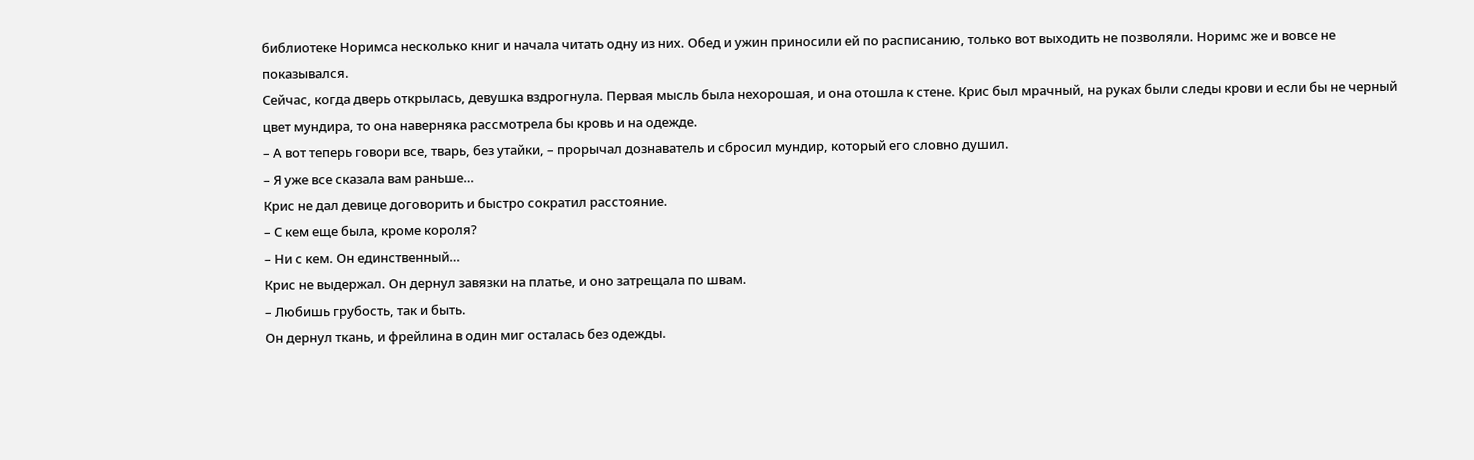библиотеке Норимса несколько книг и начала читать одну из них. Обед и ужин приносили ей по расписанию, только вот выходить не позволяли. Норимс же и вовсе не показывался.
Сейчас, когда дверь открылась, девушка вздрогнула. Первая мысль была нехорошая, и она отошла к стене. Крис был мрачный, на руках были следы крови и если бы не черный цвет мундира, то она наверняка рассмотрела бы кровь и на одежде.
– А вот теперь говори все, тварь, без утайки, – прорычал дознаватель и сбросил мундир, который его словно душил.
– Я уже все сказала вам раньше…
Крис не дал девице договорить и быстро сократил расстояние.
– С кем еще была, кроме короля?
– Ни с кем. Он единственный…
Крис не выдержал. Он дернул завязки на платье, и оно затрещала по швам.
– Любишь грубость, так и быть.
Он дернул ткань, и фрейлина в один миг осталась без одежды.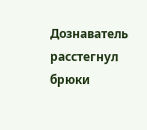Дознаватель расстегнул брюки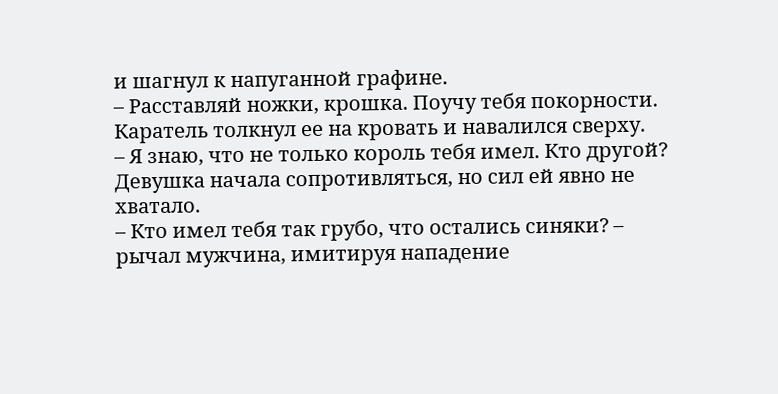и шагнул к напуганной графине.
– Расставляй ножки, крошка. Поучу тебя покорности.
Каратель толкнул ее на кровать и навалился сверху.
– Я знаю, что не только король тебя имел. Кто другой?
Девушка начала сопротивляться, но сил ей явно не хватало.
– Кто имел тебя так грубо, что остались синяки? – рычал мужчина, имитируя нападение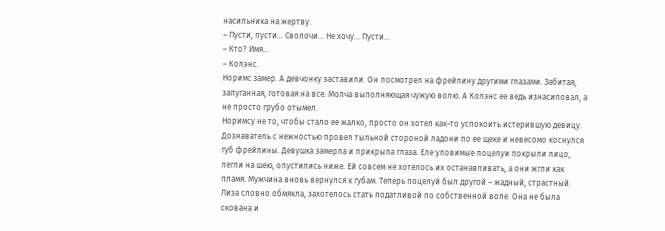насильника на жертву.
– Пусти, пусти… Сволочи… Не хочу… Пусти…
– Кто? Имя…
– Колэнс.
Норимс замер. А девчонку заставили. Он посмотрел на фрейлину другими глазами. Забитая, запуганная, готовая на все. Молча выполняющая чужую волю. А Колэнс ее ведь изнасиловал, а не просто грубо отымел.
Норимсу не то, чтобы стало ее жалко, просто он хотел как-то успокоить истерившую девицу. Дознаватель с нежностью провел тыльной стороной ладони по ее щеке и невесомо коснулся губ фрейлины. Девушка замерла и прикрыла глаза. Еле уловимые поцелуи покрыли лицо, легли на шею, опустились ниже. Ей совсем не хотелось их останавливать, а они жгли как пламя. Мужчина вновь вернулся к губам. Теперь поцелуй был другой – жадный, страстный. Лиза словно обмякла, захотелось стать податливой по собственной воле. Она не была скована и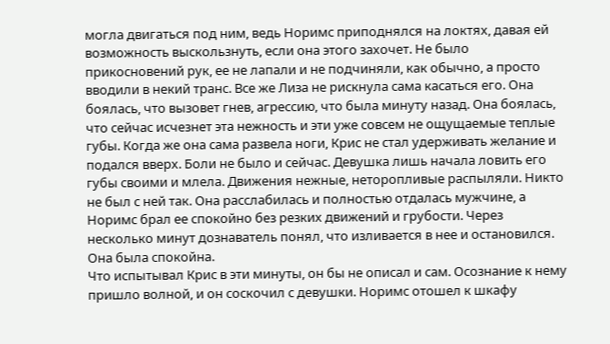могла двигаться под ним, ведь Норимс приподнялся на локтях, давая ей возможность выскользнуть, если она этого захочет. Не было прикосновений рук, ее не лапали и не подчиняли, как обычно, а просто вводили в некий транс. Все же Лиза не рискнула сама касаться его. Она боялась, что вызовет гнев, агрессию, что была минуту назад. Она боялась, что сейчас исчезнет эта нежность и эти уже совсем не ощущаемые теплые губы. Когда же она сама развела ноги, Крис не стал удерживать желание и подался вверх. Боли не было и сейчас. Девушка лишь начала ловить его губы своими и млела. Движения нежные, неторопливые распыляли. Никто не был с ней так. Она расслабилась и полностью отдалась мужчине, а Норимс брал ее спокойно без резких движений и грубости. Через несколько минут дознаватель понял, что изливается в нее и остановился. Она была спокойна.
Что испытывал Крис в эти минуты, он бы не описал и сам. Осознание к нему пришло волной, и он соскочил с девушки. Норимс отошел к шкафу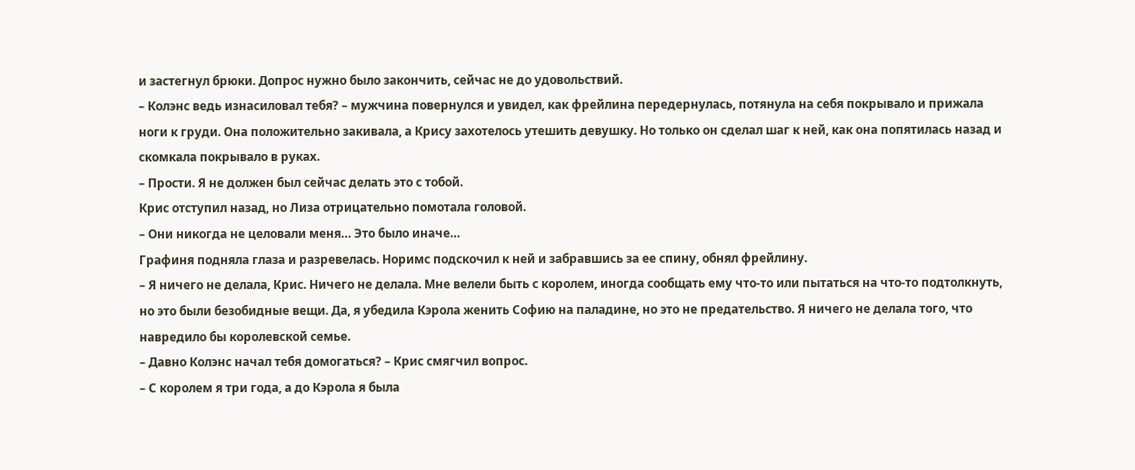и застегнул брюки. Допрос нужно было закончить, сейчас не до удовольствий.
– Колэнс ведь изнасиловал тебя? – мужчина повернулся и увидел, как фрейлина передернулась, потянула на себя покрывало и прижала ноги к груди. Она положительно закивала, а Крису захотелось утешить девушку. Но только он сделал шаг к ней, как она попятилась назад и скомкала покрывало в руках.
– Прости. Я не должен был сейчас делать это с тобой.
Крис отступил назад, но Лиза отрицательно помотала головой.
– Они никогда не целовали меня… Это было иначе…
Графиня подняла глаза и разревелась. Норимс подскочил к ней и забравшись за ее спину, обнял фрейлину.
– Я ничего не делала, Крис. Ничего не делала. Мне велели быть с королем, иногда сообщать ему что-то или пытаться на что-то подтолкнуть, но это были безобидные вещи. Да, я убедила Кэрола женить Софию на паладине, но это не предательство. Я ничего не делала того, что навредило бы королевской семье.
– Давно Колэнс начал тебя домогаться? – Крис смягчил вопрос.
– С королем я три года, а до Кэрола я была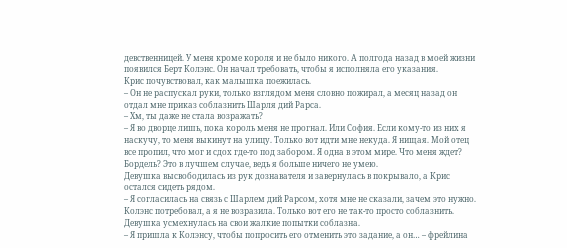девственницей. У меня кроме короля и не было никого. А полгода назад в моей жизни появился Берт Колэнс. Он начал требовать, чтобы я исполняла его указания.
Крис почувствовал, как малышка поежилась.
– Он не распускал руки, только взглядом меня словно пожирал, а месяц назад он отдал мне приказ соблазнить Шарля дий Рарса.
– Хм, ты даже не стала возражать?
– Я во дворце лишь, пока король меня не прогнал. Или София. Если кому-то из них я наскучу, то меня выкинут на улицу. Только вот идти мне некуда. Я нищая. Мой отец все пропил, что мог и сдох где-то под забором. Я одна в этом мире. Что меня ждет? Бордель? Это в лучшем случае, ведь я больше ничего не умею.
Девушка высвободилась из рук дознавателя и завернулась в покрывало, а Крис остался сидеть рядом.
– Я согласилась на связь с Шарлем дий Рарсом, хотя мне не сказали, зачем это нужно. Колэнс потребовал, а я не возразила. Только вот его не так-то просто соблазнить.
Девушка усмехнулась на свои жалкие попытки соблазна.
– Я пришла к Колэнсу, чтобы попросить его отменить это задание, а он… – фрейлина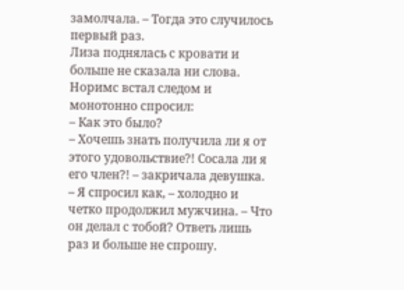замолчала. – Тогда это случилось первый раз.
Лиза поднялась с кровати и больше не сказала ни слова. Норимс встал следом и монотонно спросил:
– Как это было?
– Хочешь знать получила ли я от этого удовольствие?! Сосала ли я его член?! – закричала девушка.
– Я спросил как, – холодно и четко продолжил мужчина. – Что он делал с тобой? Ответь лишь раз и больше не спрошу.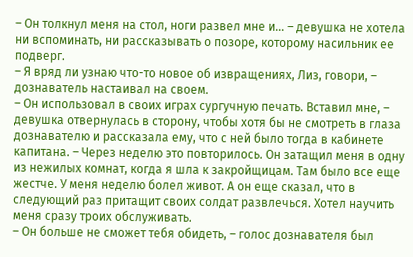– Он толкнул меня на стол, ноги развел мне и… – девушка не хотела ни вспоминать, ни рассказывать о позоре, которому насильник ее подверг.
– Я вряд ли узнаю что-то новое об извращениях, Лиз, говори, – дознаватель настаивал на своем.
– Он использовал в своих играх сургучную печать. Вставил мне, – девушка отвернулась в сторону, чтобы хотя бы не смотреть в глаза дознавателю и рассказала ему, что с ней было тогда в кабинете капитана. – Через неделю это повторилось. Он затащил меня в одну из нежилых комнат, когда я шла к закройщицам. Там было все еще жестче. У меня неделю болел живот. А он еще сказал, что в следующий раз притащит своих солдат развлечься. Хотел научить меня сразу троих обслуживать.
– Он больше не сможет тебя обидеть, – голос дознавателя был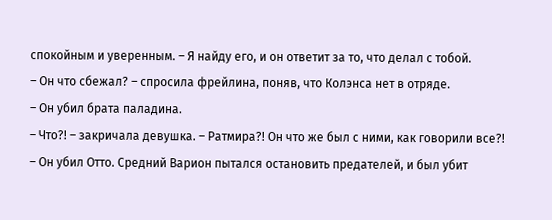спокойным и уверенным. – Я найду его, и он ответит за то, что делал с тобой.
– Он что сбежал? – спросила фрейлина, поняв, что Колэнса нет в отряде.
– Он убил брата паладина.
– Что?! – закричала девушка. – Ратмира?! Он что же был с ними, как говорили все?!
– Он убил Отто. Средний Варион пытался остановить предателей, и был убит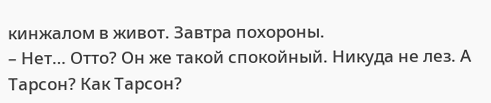кинжалом в живот. Завтра похороны.
– Нет… Отто? Он же такой спокойный. Никуда не лез. А Тарсон? Как Тарсон?